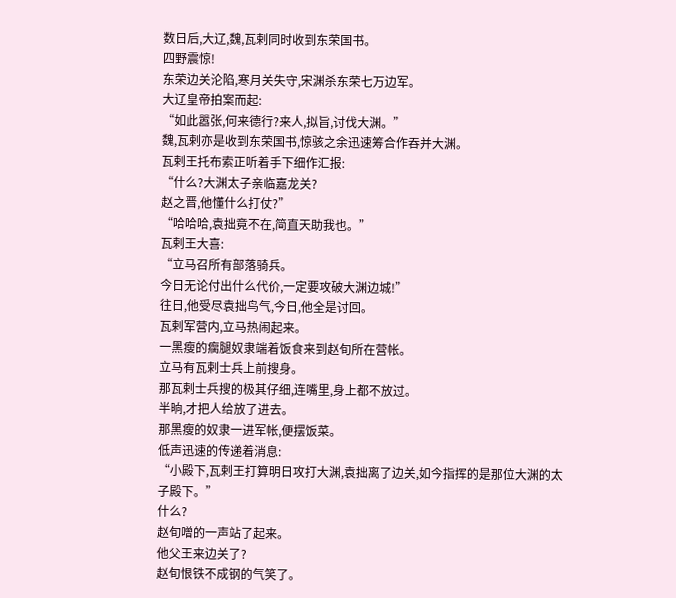数日后,大辽,魏,瓦剌同时收到东荣国书。
四野震惊!
东荣边关沦陷,寒月关失守,宋渊杀东荣七万边军。
大辽皇帝拍案而起:
“如此嚣张,何来德行?来人,拟旨,讨伐大渊。”
魏,瓦剌亦是收到东荣国书,惊骇之余迅速筹合作吞并大渊。
瓦剌王托布索正听着手下细作汇报:
“什么?大渊太子亲临嘉龙关?
赵之晋,他懂什么打仗?”
“哈哈哈,袁拙竟不在,简直天助我也。”
瓦剌王大喜:
“立马召所有部落骑兵。
今日无论付出什么代价,一定要攻破大渊边城!”
往日,他受尽袁拙鸟气,今日,他全是讨回。
瓦剌军营内,立马热闹起来。
一黑瘦的瘸腿奴隶端着饭食来到赵旬所在营帐。
立马有瓦剌士兵上前搜身。
那瓦剌士兵搜的极其仔细,连嘴里,身上都不放过。
半晌,才把人给放了进去。
那黑瘦的奴隶一进军帐,便摆饭菜。
低声迅速的传递着消息:
“小殿下,瓦剌王打算明日攻打大渊,袁拙离了边关,如今指挥的是那位大渊的太子殿下。”
什么?
赵旬噌的一声站了起来。
他父王来边关了?
赵旬恨铁不成钢的气笑了。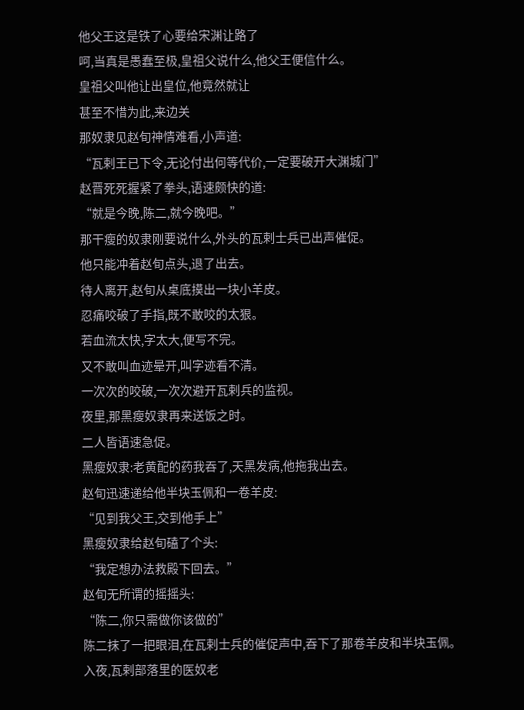他父王这是铁了心要给宋渊让路了
呵,当真是愚蠢至极,皇祖父说什么,他父王便信什么。
皇祖父叫他让出皇位,他竟然就让
甚至不惜为此,来边关
那奴隶见赵旬神情难看,小声道:
“瓦剌王已下令,无论付出何等代价,一定要破开大渊城门”
赵晋死死握紧了拳头,语速颇快的道:
“就是今晚,陈二,就今晚吧。”
那干瘦的奴隶刚要说什么,外头的瓦剌士兵已出声催促。
他只能冲着赵旬点头,退了出去。
待人离开,赵旬从桌底摸出一块小羊皮。
忍痛咬破了手指,既不敢咬的太狠。
若血流太快,字太大,便写不完。
又不敢叫血迹晕开,叫字迹看不清。
一次次的咬破,一次次避开瓦剌兵的监视。
夜里,那黑瘦奴隶再来送饭之时。
二人皆语速急促。
黑瘦奴隶:老黄配的药我吞了,天黑发病,他拖我出去。
赵旬迅速递给他半块玉佩和一卷羊皮:
“见到我父王,交到他手上”
黑瘦奴隶给赵旬磕了个头:
“我定想办法救殿下回去。”
赵旬无所谓的摇摇头:
“陈二,你只需做你该做的”
陈二抹了一把眼泪,在瓦剌士兵的催促声中,吞下了那卷羊皮和半块玉佩。
入夜,瓦剌部落里的医奴老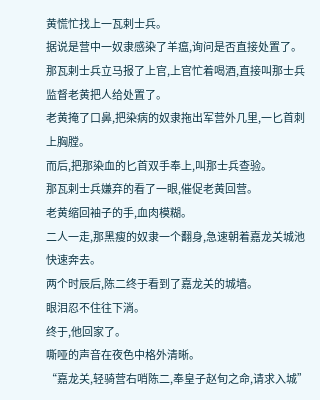黄慌忙找上一瓦剌士兵。
据说是营中一奴隶感染了羊瘟,询问是否直接处置了。
那瓦剌士兵立马报了上官,上官忙着喝酒,直接叫那士兵监督老黄把人给处置了。
老黄掩了口鼻,把染病的奴隶拖出军营外几里,一匕首刺上胸膛。
而后,把那染血的匕首双手奉上,叫那士兵查验。
那瓦剌士兵嫌弃的看了一眼,催促老黄回营。
老黄缩回袖子的手,血肉模糊。
二人一走,那黑瘦的奴隶一个翻身,急速朝着嘉龙关城池快速奔去。
两个时辰后,陈二终于看到了嘉龙关的城墙。
眼泪忍不住往下淌。
终于,他回家了。
嘶哑的声音在夜色中格外清晰。
“嘉龙关,轻骑营右哨陈二,奉皇子赵旬之命,请求入城”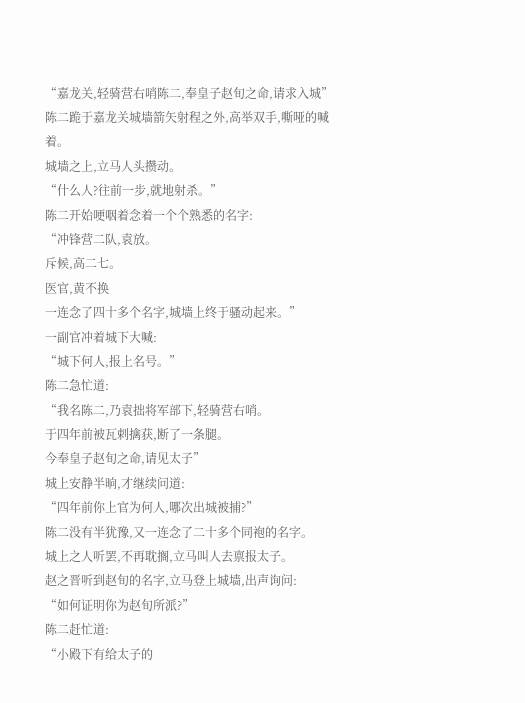“嘉龙关,轻骑营右哨陈二,奉皇子赵旬之命,请求入城”
陈二跪于嘉龙关城墙箭矢射程之外,高举双手,嘶哑的喊着。
城墙之上,立马人头攒动。
“什么人?往前一步,就地射杀。”
陈二开始哽咽着念着一个个熟悉的名字:
“冲锋营二队,袁放。
斥候,高二七。
医官,黄不换
一连念了四十多个名字,城墙上终于骚动起来。”
一副官冲着城下大喊:
“城下何人,报上名号。”
陈二急忙道:
“我名陈二,乃袁拙将军部下,轻骑营右哨。
于四年前被瓦剌擒获,断了一条腿。
今奉皇子赵旬之命,请见太子”
城上安静半晌,才继续问道:
“四年前你上官为何人,哪次出城被捕?”
陈二没有半犹豫,又一连念了二十多个同袍的名字。
城上之人听罢,不再耽搁,立马叫人去禀报太子。
赵之晋听到赵旬的名字,立马登上城墙,出声询问:
“如何证明你为赵旬所派?”
陈二赶忙道:
“小殿下有给太子的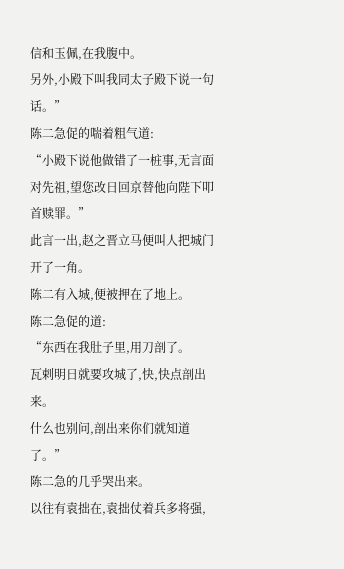信和玉佩,在我腹中。
另外,小殿下叫我同太子殿下说一句话。”
陈二急促的喘着粗气道:
“小殿下说他做错了一桩事,无言面对先祖,望您改日回京替他向陛下叩首赎罪。”
此言一出,赵之晋立马便叫人把城门开了一角。
陈二有入城,便被押在了地上。
陈二急促的道:
“东西在我肚子里,用刀剖了。
瓦剌明日就要攻城了,快,快点剖出来。
什么也别问,剖出来你们就知道了。”
陈二急的几乎哭出来。
以往有袁拙在,袁拙仗着兵多将强,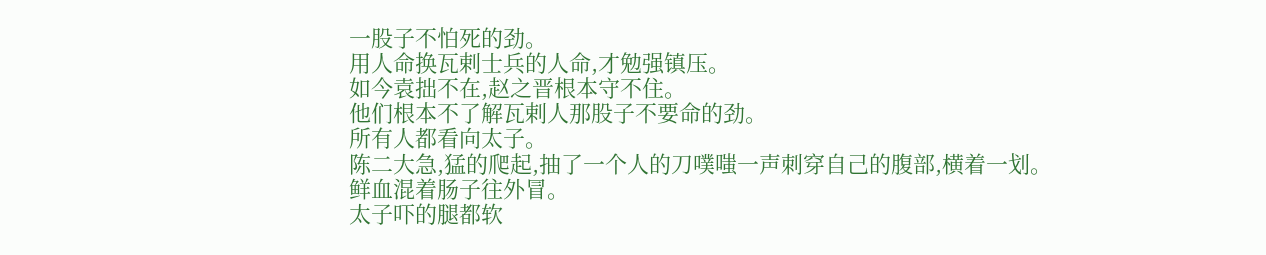一股子不怕死的劲。
用人命换瓦剌士兵的人命,才勉强镇压。
如今袁拙不在,赵之晋根本守不住。
他们根本不了解瓦剌人那股子不要命的劲。
所有人都看向太子。
陈二大急,猛的爬起,抽了一个人的刀噗嗤一声刺穿自己的腹部,横着一划。
鲜血混着肠子往外冒。
太子吓的腿都软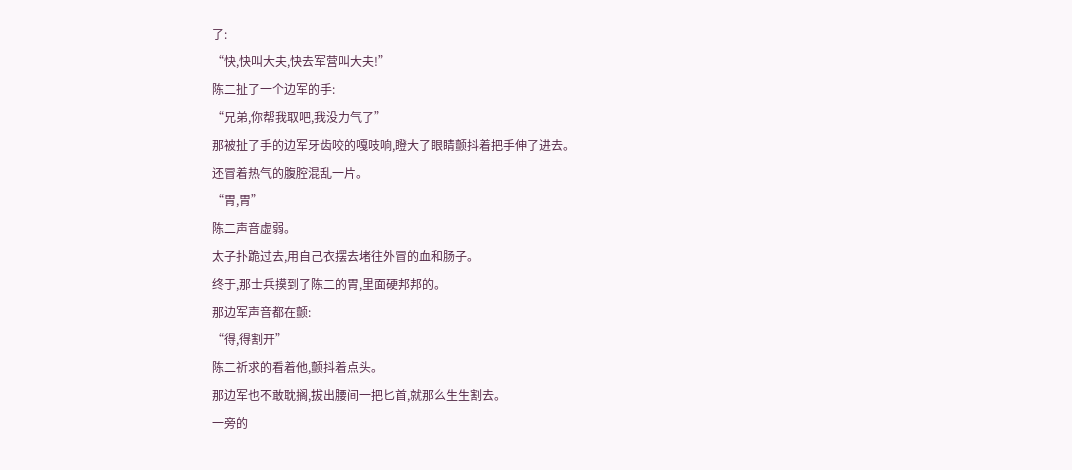了:
“快,快叫大夫,快去军营叫大夫!”
陈二扯了一个边军的手:
“兄弟,你帮我取吧,我没力气了”
那被扯了手的边军牙齿咬的嘎吱响,瞪大了眼睛颤抖着把手伸了进去。
还冒着热气的腹腔混乱一片。
“胃,胃”
陈二声音虚弱。
太子扑跪过去,用自己衣摆去堵往外冒的血和肠子。
终于,那士兵摸到了陈二的胃,里面硬邦邦的。
那边军声音都在颤:
“得,得割开”
陈二祈求的看着他,颤抖着点头。
那边军也不敢耽搁,拔出腰间一把匕首,就那么生生割去。
一旁的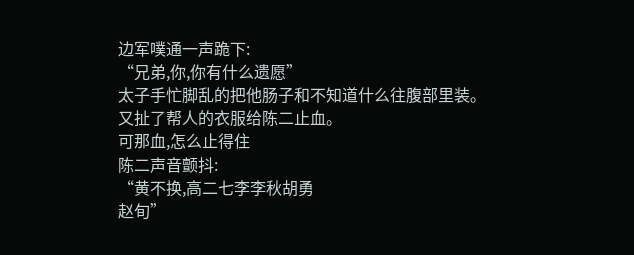边军噗通一声跪下:
“兄弟,你,你有什么遗愿”
太子手忙脚乱的把他肠子和不知道什么往腹部里装。
又扯了帮人的衣服给陈二止血。
可那血,怎么止得住
陈二声音颤抖:
“黄不换,高二七李李秋胡勇
赵旬”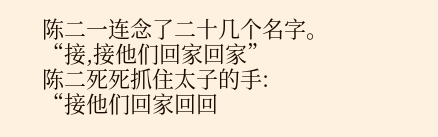陈二一连念了二十几个名字。
“接,接他们回家回家”
陈二死死抓住太子的手:
“接他们回家回回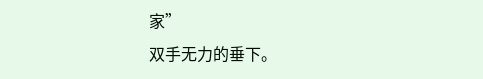家”
双手无力的垂下。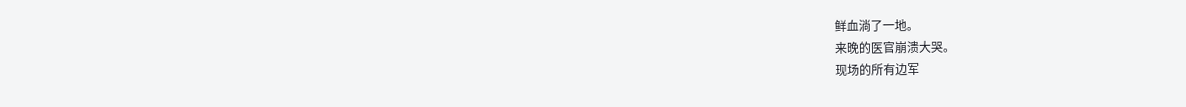鲜血淌了一地。
来晚的医官崩溃大哭。
现场的所有边军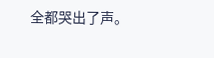全都哭出了声。